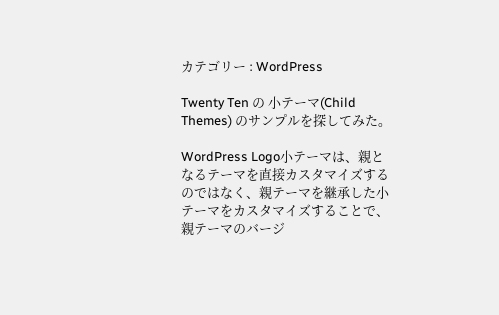カテゴリー : WordPress

Twenty Ten の 小テーマ(Child Themes) のサンプルを探してみた。

WordPress Logo小テーマは、親となるテーマを直接カスタマイズするのではなく、親テーマを継承した小テーマをカスタマイズすることで、親テーマのバージ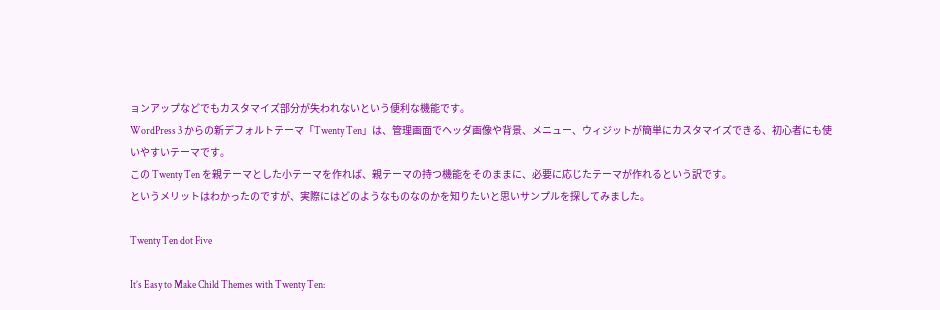ョンアップなどでもカスタマイズ部分が失われないという便利な機能です。
WordPress 3 からの新デフォルトテーマ「Twenty Ten」は、管理画面でヘッダ画像や背景、メニュー、ウィジットが簡単にカスタマイズできる、初心者にも使いやすいテーマです。
この Twenty Ten を親テーマとした小テーマを作れば、親テーマの持つ機能をそのままに、必要に応じたテーマが作れるという訳です。
というメリットはわかったのですが、実際にはどのようなものなのかを知りたいと思いサンプルを探してみました。

Twenty Ten dot Five

It’s Easy to Make Child Themes with Twenty Ten: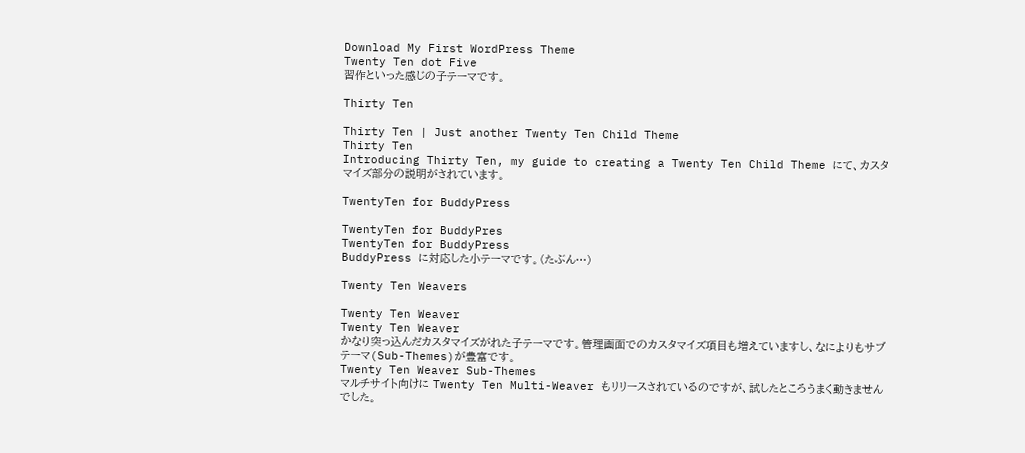Download My First WordPress Theme
Twenty Ten dot Five
習作といった感じの子テーマです。

Thirty Ten

Thirty Ten | Just another Twenty Ten Child Theme
Thirty Ten
Introducing Thirty Ten, my guide to creating a Twenty Ten Child Theme にて、カスタマイズ部分の説明がされています。

TwentyTen for BuddyPress

TwentyTen for BuddyPres
TwentyTen for BuddyPress
BuddyPress に対応した小テーマです。(たぶん…)

Twenty Ten Weavers

Twenty Ten Weaver
Twenty Ten Weaver
かなり突っ込んだカスタマイズがれた子テーマです。管理画面でのカスタマイズ項目も増えていますし、なによりもサブテーマ(Sub-Themes)が豊富です。
Twenty Ten Weaver Sub-Themes
マルチサイト向けに Twenty Ten Multi-Weaver もリリースされているのですが、試したところうまく動きませんでした。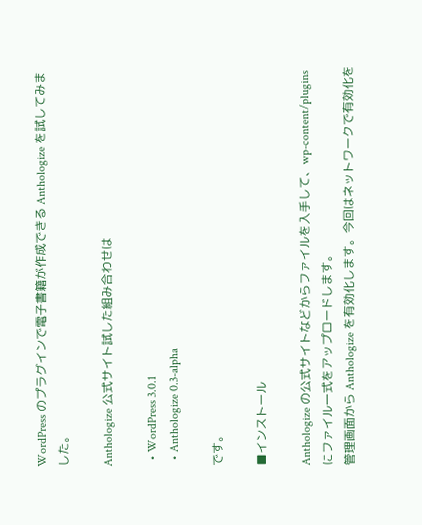WordPress のプラグインで電子書籍が作成できる Anthologize を試してみました。

Anthologize 公式サイト試した組み合わせは

  • WordPress 3.0.1
  • Anthologize 0.3-alpha

です。

■インストール

Anthologize の公式サイトなどからファイルを入手して、wp-content/plugins にファイル一式をアップロードします。
管理画面から Anthologize を有効化します。今回はネットワークで有効化を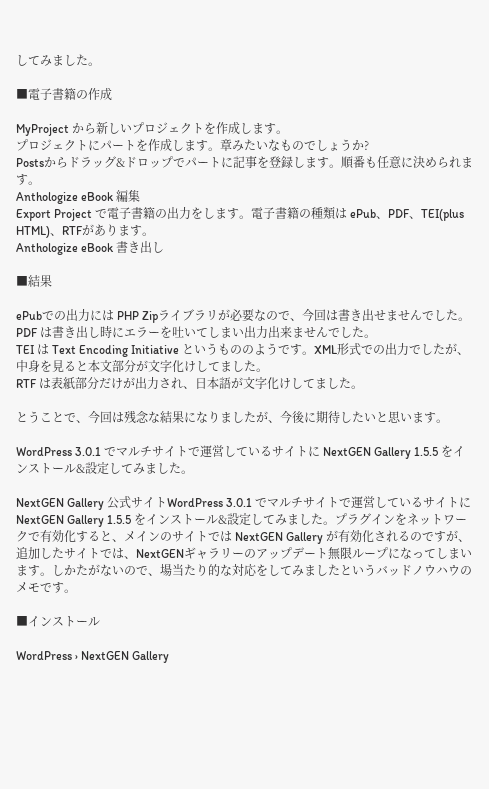してみました。

■電子書籍の作成

MyProject から新しいプロジェクトを作成します。
プロジェクトにパートを作成します。章みたいなものでしょうか?
Postsからドラッグ&ドロップでパートに記事を登録します。順番も任意に決められます。
Anthologize eBook 編集
Export Project で電子書籍の出力をします。電子書籍の種類は ePub、PDF、TEI(plus HTML)、RTFがあります。
Anthologize eBook 書き出し

■結果

ePubでの出力には PHP Zipライブラリが必要なので、今回は書き出せませんでした。
PDF は書き出し時にエラーを吐いてしまい出力出来ませんでした。
TEI は Text Encoding Initiative というもののようです。XML形式での出力でしたが、中身を見ると本文部分が文字化けしてました。
RTF は表紙部分だけが出力され、日本語が文字化けしてました。

とうことで、今回は残念な結果になりましたが、今後に期待したいと思います。

WordPress 3.0.1 でマルチサイトで運営しているサイトに NextGEN Gallery 1.5.5 をインストール&設定してみました。

NextGEN Gallery 公式サイトWordPress 3.0.1 でマルチサイトで運営しているサイトに NextGEN Gallery 1.5.5 をインストール&設定してみました。プラグインをネットワークで有効化すると、メインのサイトでは NextGEN Gallery が有効化されるのですが、追加したサイトでは、NextGENギャラリーのアップデート無限ループになってしまいます。しかたがないので、場当たり的な対応をしてみましたというバッドノウハウのメモです。

■インストール

WordPress › NextGEN Gallery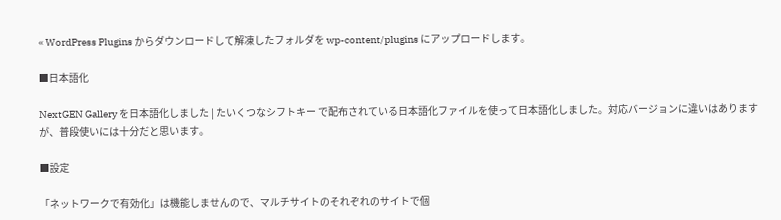« WordPress Plugins からダウンロードして解凍したフォルダを wp-content/plugins にアップロードします。

■日本語化

NextGEN Gallery を日本語化しました | たいくつなシフトキー で配布されている日本語化ファイルを使って日本語化しました。対応バージョンに違いはありますが、普段使いには十分だと思います。

■設定

「ネットワークで有効化」は機能しませんので、マルチサイトのそれぞれのサイトで個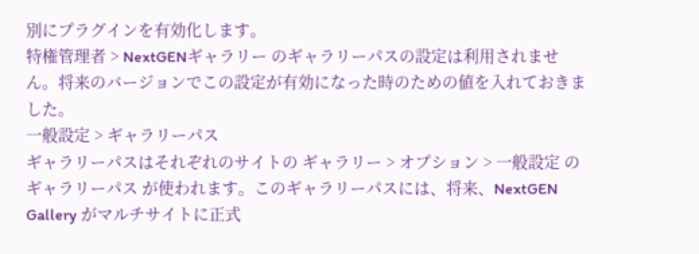別にプラグインを有効化します。
特権管理者 > NextGENギャラリー のギャラリーパスの設定は利用されません。将来のバージョンでこの設定が有効になった時のための値を入れておきました。
一般設定 > ギャラリーパス
ギャラリーパスはそれぞれのサイトの ギャラリー > オプション > 一般設定 の ギャラリーパス が使われます。このギャラリーパスには、将来、NextGEN Gallery がマルチサイトに正式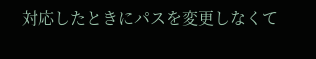対応したときにパスを変更しなくて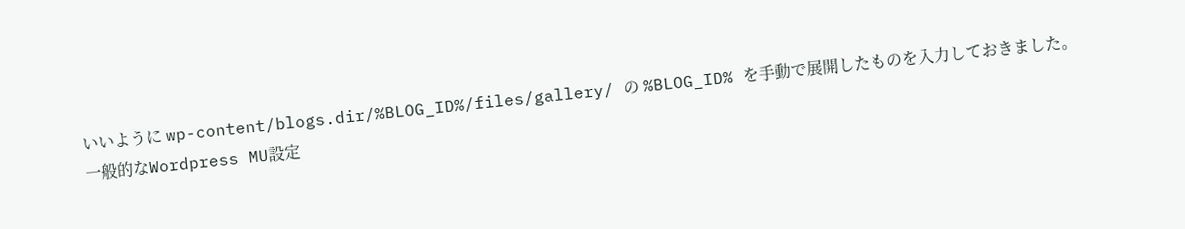いいように wp-content/blogs.dir/%BLOG_ID%/files/gallery/ の %BLOG_ID% を手動で展開したものを入力しておきました。
一般的なWordpress MU設定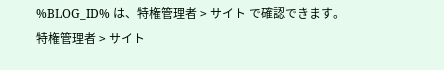%BLOG_ID% は、特権管理者 > サイト で確認できます。
特権管理者 > サイト